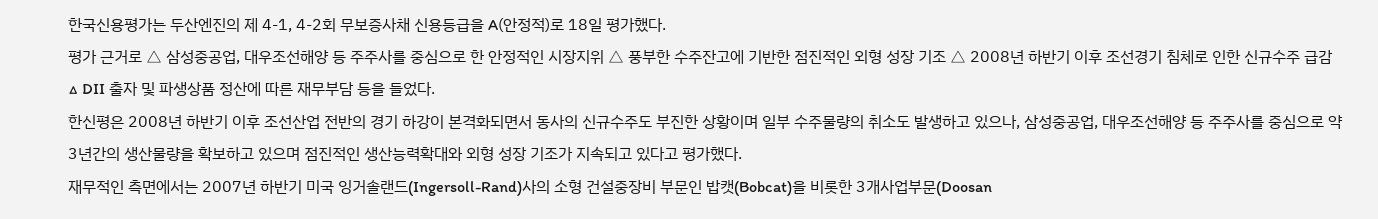한국신용평가는 두산엔진의 제 4-1, 4-2회 무보증사채 신용등급을 A(안정적)로 18일 평가했다.
평가 근거로 △ 삼성중공업, 대우조선해양 등 주주사를 중심으로 한 안정적인 시장지위 △ 풍부한 수주잔고에 기반한 점진적인 외형 성장 기조 △ 2008년 하반기 이후 조선경기 침체로 인한 신규수주 급감 △ DII 출자 및 파생상품 정산에 따른 재무부담 등을 들었다.
한신평은 2008년 하반기 이후 조선산업 전반의 경기 하강이 본격화되면서 동사의 신규수주도 부진한 상황이며 일부 수주물량의 취소도 발생하고 있으나, 삼성중공업, 대우조선해양 등 주주사를 중심으로 약 3년간의 생산물량을 확보하고 있으며 점진적인 생산능력확대와 외형 성장 기조가 지속되고 있다고 평가했다.
재무적인 측면에서는 2007년 하반기 미국 잉거솔랜드(Ingersoll-Rand)사의 소형 건설중장비 부문인 밥캣(Bobcat)을 비롯한 3개사업부문(Doosan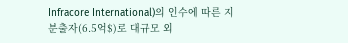Infracore International)의 인수에 따른 지분출자(6.5억$)로 대규모 외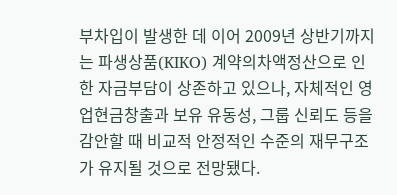부차입이 발생한 데 이어 2009년 상반기까지는 파생상품(KIKO) 계약의차액정산으로 인한 자금부담이 상존하고 있으나, 자체적인 영업현금창출과 보유 유동성, 그룹 신뢰도 등을 감안할 때 비교적 안정적인 수준의 재무구조가 유지될 것으로 전망됐다.